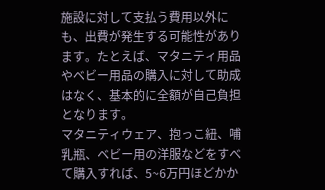施設に対して支払う費用以外にも、出費が発生する可能性があります。たとえば、マタニティ用品やベビー用品の購入に対して助成はなく、基本的に全額が自己負担となります。
マタニティウェア、抱っこ紐、哺乳瓶、ベビー用の洋服などをすべて購入すれば、5~6万円ほどかか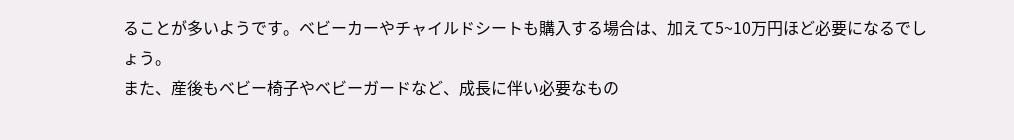ることが多いようです。ベビーカーやチャイルドシートも購入する場合は、加えて5~10万円ほど必要になるでしょう。
また、産後もベビー椅子やベビーガードなど、成長に伴い必要なもの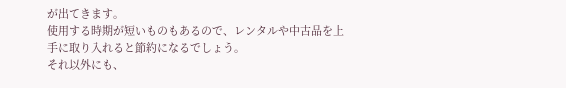が出てきます。
使用する時期が短いものもあるので、レンタルや中古品を上手に取り入れると節約になるでしょう。
それ以外にも、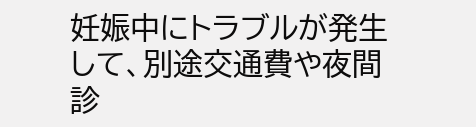妊娠中にトラブルが発生して、別途交通費や夜間診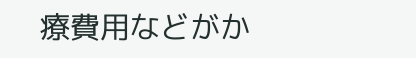療費用などがか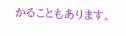かることもあります。